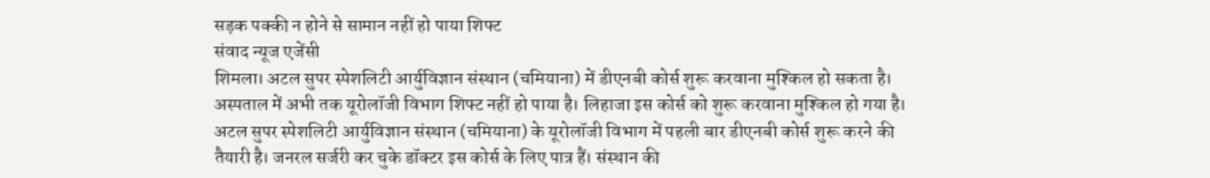सड़क पक्की न होने से सामान नहीं हो पाया शिफ्ट
संवाद न्यूज एजेंसी
शिमला। अटल सुपर स्पेशलिटी आर्युविज्ञान संस्थान (चमियाना) में डीएनबी कोर्स शुरू करवाना मुश्किल हो सकता है।
अस्पताल में अभी तक यूरोलॉजी विभाग शिफ्ट नहीं हो पाया है। लिहाजा इस कोर्स को शुरू करवाना मुश्किल हो गया है। अटल सुपर स्पेशलिटी आर्युविज्ञान संस्थान (चमियाना) के यूरोलॉजी विभाग में पहली बार डीएनबी कोर्स शुरू करने की तैयारी है। जनरल सर्जरी कर चुके डॉक्टर इस कोर्स के लिए पात्र हैं। संस्थान की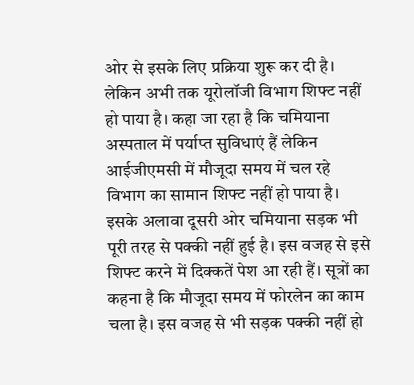ओर से इसके लिए प्रक्रिया शुरू कर दी है। लेकिन अभी तक यूरोलॉजी विभाग शिफ्ट नहीं हो पाया है। कहा जा रहा है कि चमियाना अस्पताल में पर्याप्त सुविधाएं हैं लेकिन आईजीएमसी में मौजूदा समय में चल रहे विभाग का सामान शिफ्ट नहीं हो पाया है। इसके अलावा दूसरी ओर चमियाना सड़क भी पूरी तरह से पक्की नहीं हुई है। इस वजह से इसे शिफ्ट करने में दिक्कतें पेश आ रही हैं। सूत्रों का कहना है कि मौजूदा समय में फोरलेन का काम चला है। इस वजह से भी सड़क पक्की नहीं हो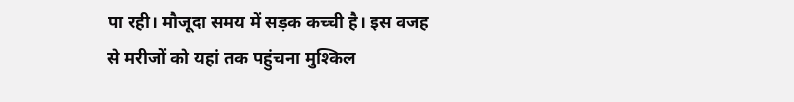पा रही। मौजूदा समय में सड़क कच्ची है। इस वजह से मरीजों को यहां तक पहुंचना मुश्किल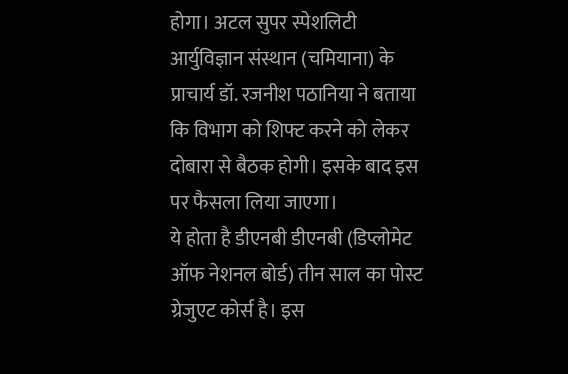होगा। अटल सुपर स्पेशलिटी आर्युविज्ञान संस्थान (चमियाना) के प्राचार्य डॉ. रजनीश पठानिया ने बताया कि विभाग को शिफ्ट करने को लेकर दोबारा से बैठक होगी। इसके बाद इस पर फैसला लिया जाएगा।
ये होता है डीएनबी डीएनबी (डिप्लोमेट ऑफ नेशनल बोर्ड) तीन साल का पोस्ट ग्रेजुएट कोर्स है। इस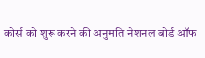कोर्स को शुरू करने की अनुमति नेशनल बोर्ड ऑफ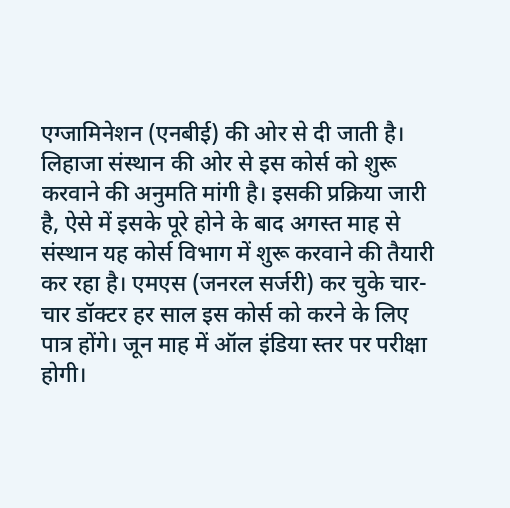एग्जामिनेशन (एनबीई) की ओर से दी जाती है। लिहाजा संस्थान की ओर से इस कोर्स को शुरू करवाने की अनुमति मांगी है। इसकी प्रक्रिया जारी है, ऐसे में इसके पूरे होने के बाद अगस्त माह से संस्थान यह कोर्स विभाग में शुरू करवाने की तैयारी कर रहा है। एमएस (जनरल सर्जरी) कर चुके चार-चार डॉक्टर हर साल इस कोर्स को करने के लिए पात्र होंगे। जून माह में ऑल इंडिया स्तर पर परीक्षा होगी।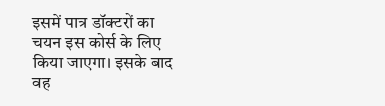इसमें पात्र डॉक्टरों का चयन इस कोर्स के लिए किया जाएगा। इसके बाद वह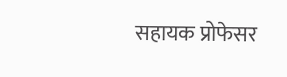सहायक प्रोफेसर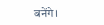बनेंगे।